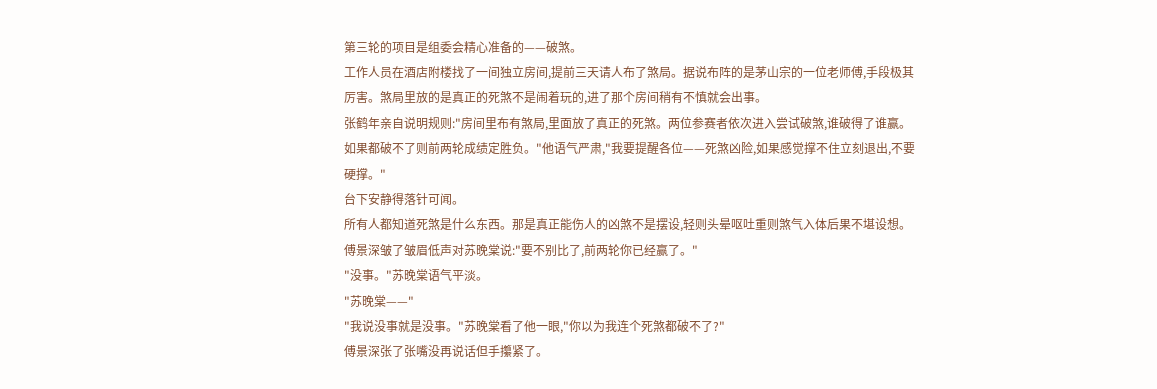第三轮的项目是组委会精心准备的——破煞。
工作人员在酒店附楼找了一间独立房间,提前三天请人布了煞局。据说布阵的是茅山宗的一位老师傅,手段极其厉害。煞局里放的是真正的死煞不是闹着玩的,进了那个房间稍有不慎就会出事。
张鹤年亲自说明规则:"房间里布有煞局,里面放了真正的死煞。两位参赛者依次进入尝试破煞,谁破得了谁赢。如果都破不了则前两轮成绩定胜负。"他语气严肃,"我要提醒各位——死煞凶险,如果感觉撑不住立刻退出,不要硬撑。"
台下安静得落针可闻。
所有人都知道死煞是什么东西。那是真正能伤人的凶煞不是摆设,轻则头晕呕吐重则煞气入体后果不堪设想。
傅景深皱了皱眉低声对苏晚棠说:"要不别比了,前两轮你已经赢了。"
"没事。"苏晚棠语气平淡。
"苏晚棠——"
"我说没事就是没事。"苏晚棠看了他一眼,"你以为我连个死煞都破不了?"
傅景深张了张嘴没再说话但手攥紧了。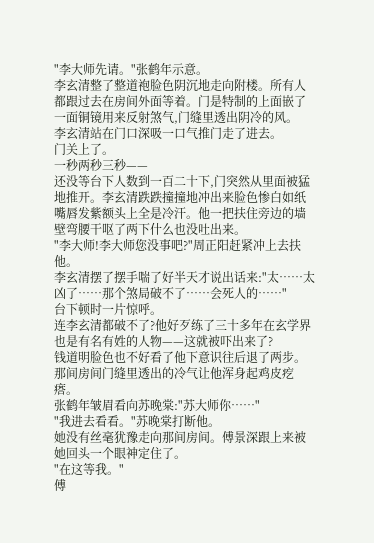"李大师先请。"张鹤年示意。
李玄清整了整道袍脸色阴沉地走向附楼。所有人都跟过去在房间外面等着。门是特制的上面嵌了一面铜镜用来反射煞气,门缝里透出阴冷的风。
李玄清站在门口深吸一口气推门走了进去。
门关上了。
一秒两秒三秒——
还没等台下人数到一百二十下,门突然从里面被猛地推开。李玄清跌跌撞撞地冲出来脸色惨白如纸嘴唇发紫额头上全是冷汗。他一把扶住旁边的墙壁弯腰干呕了两下什么也没吐出来。
"李大师!李大师您没事吧?"周正阳赶紧冲上去扶他。
李玄清摆了摆手喘了好半天才说出话来:"太……太凶了……那个煞局破不了……会死人的……"
台下顿时一片惊呼。
连李玄清都破不了?他好歹练了三十多年在玄学界也是有名有姓的人物——这就被吓出来了?
钱道明脸色也不好看了他下意识往后退了两步。那间房间门缝里透出的冷气让他浑身起鸡皮疙瘩。
张鹤年皱眉看向苏晚棠:"苏大师你……"
"我进去看看。"苏晚棠打断他。
她没有丝毫犹豫走向那间房间。傅景深跟上来被她回头一个眼神定住了。
"在这等我。"
傅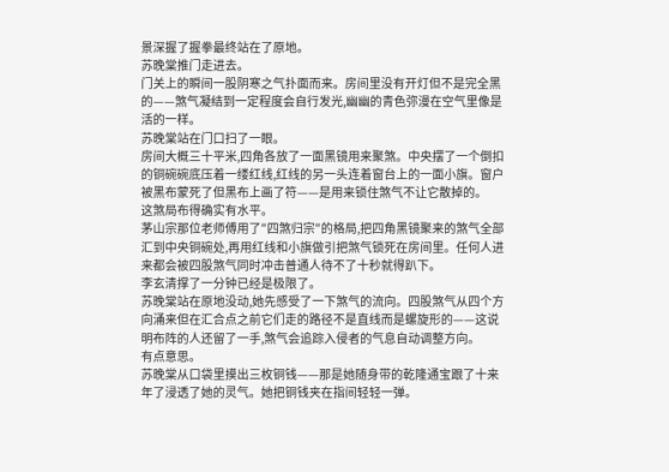景深握了握拳最终站在了原地。
苏晚棠推门走进去。
门关上的瞬间一股阴寒之气扑面而来。房间里没有开灯但不是完全黑的——煞气凝结到一定程度会自行发光,幽幽的青色弥漫在空气里像是活的一样。
苏晚棠站在门口扫了一眼。
房间大概三十平米,四角各放了一面黑镜用来聚煞。中央摆了一个倒扣的铜碗碗底压着一缕红线,红线的另一头连着窗台上的一面小旗。窗户被黑布蒙死了但黑布上画了符——是用来锁住煞气不让它散掉的。
这煞局布得确实有水平。
茅山宗那位老师傅用了"四煞归宗"的格局,把四角黑镜聚来的煞气全部汇到中央铜碗处,再用红线和小旗做引把煞气锁死在房间里。任何人进来都会被四股煞气同时冲击普通人待不了十秒就得趴下。
李玄清撑了一分钟已经是极限了。
苏晚棠站在原地没动,她先感受了一下煞气的流向。四股煞气从四个方向涌来但在汇合点之前它们走的路径不是直线而是螺旋形的——这说明布阵的人还留了一手,煞气会追踪入侵者的气息自动调整方向。
有点意思。
苏晚棠从口袋里摸出三枚铜钱——那是她随身带的乾隆通宝跟了十来年了浸透了她的灵气。她把铜钱夹在指间轻轻一弹。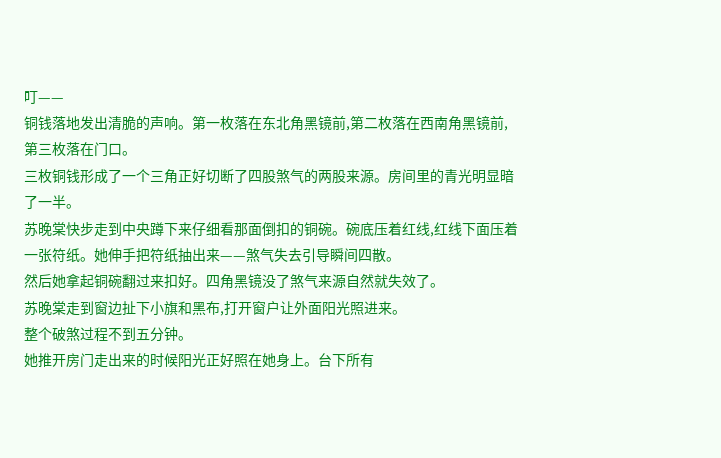叮——
铜钱落地发出清脆的声响。第一枚落在东北角黑镜前,第二枚落在西南角黑镜前,第三枚落在门口。
三枚铜钱形成了一个三角正好切断了四股煞气的两股来源。房间里的青光明显暗了一半。
苏晚棠快步走到中央蹲下来仔细看那面倒扣的铜碗。碗底压着红线,红线下面压着一张符纸。她伸手把符纸抽出来——煞气失去引导瞬间四散。
然后她拿起铜碗翻过来扣好。四角黑镜没了煞气来源自然就失效了。
苏晚棠走到窗边扯下小旗和黑布,打开窗户让外面阳光照进来。
整个破煞过程不到五分钟。
她推开房门走出来的时候阳光正好照在她身上。台下所有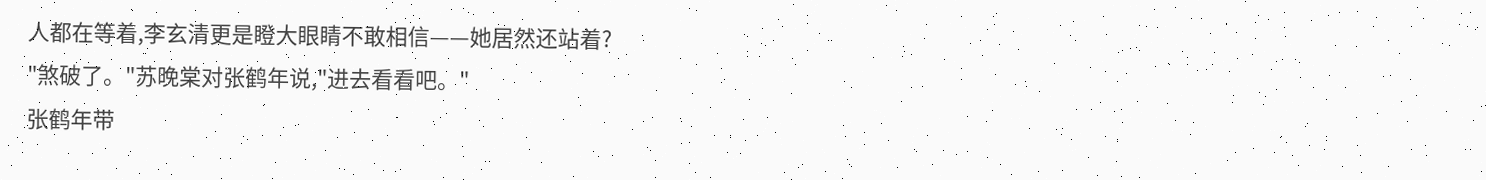人都在等着,李玄清更是瞪大眼睛不敢相信——她居然还站着?
"煞破了。"苏晚棠对张鹤年说,"进去看看吧。"
张鹤年带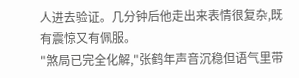人进去验证。几分钟后他走出来表情很复杂,既有震惊又有佩服。
"煞局已完全化解,"张鹤年声音沉稳但语气里带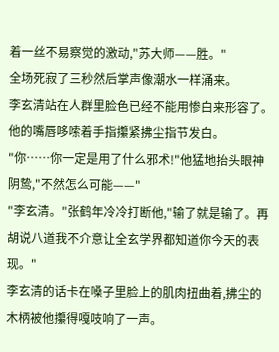着一丝不易察觉的激动,"苏大师——胜。"
全场死寂了三秒然后掌声像潮水一样涌来。
李玄清站在人群里脸色已经不能用惨白来形容了。他的嘴唇哆嗦着手指攥紧拂尘指节发白。
"你……你一定是用了什么邪术!"他猛地抬头眼神阴鸷,"不然怎么可能——"
"李玄清。"张鹤年冷冷打断他,"输了就是输了。再胡说八道我不介意让全玄学界都知道你今天的表现。"
李玄清的话卡在嗓子里脸上的肌肉扭曲着,拂尘的木柄被他攥得嘎吱响了一声。